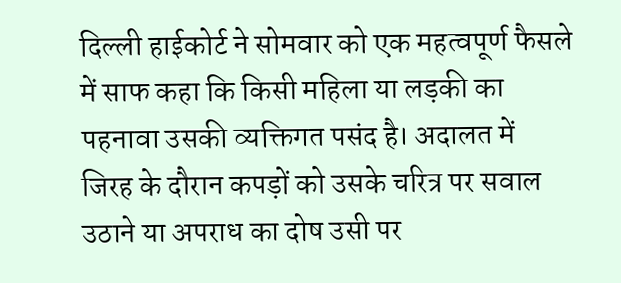दिल्ली हाईकोर्ट ने सोमवार को एक महत्वपूर्ण फैसले में साफ कहा कि किसी महिला या लड़की का पहनावा उसकी व्यक्तिगत पसंद है। अदालत में जिरह के दौरान कपड़ों को उसके चरित्र पर सवाल उठाने या अपराध का दोष उसी पर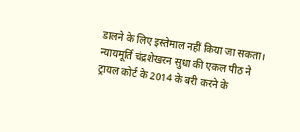डालने के लिए इस्तेमाल नहीं किया जा सकता।
न्यायमूर्ति चंद्रशेखरन सुधा की एकल पीठ ने ट्रायल कोर्ट के 2014 के बरी करने के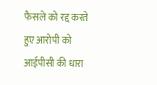फैसले को रद्द करते हुए आरोपी को आईपीसी की धारा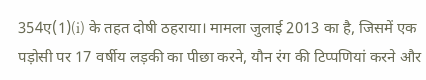354ए(1)(i) के तहत दोषी ठहराया। मामला जुलाई 2013 का है, जिसमें एक पड़ोसी पर 17 वर्षीय लड़की का पीछा करने, यौन रंग की टिप्पणियां करने और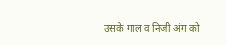उसके गाल व निजी अंग को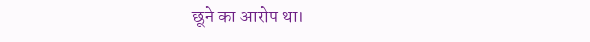छूने का आरोप था।